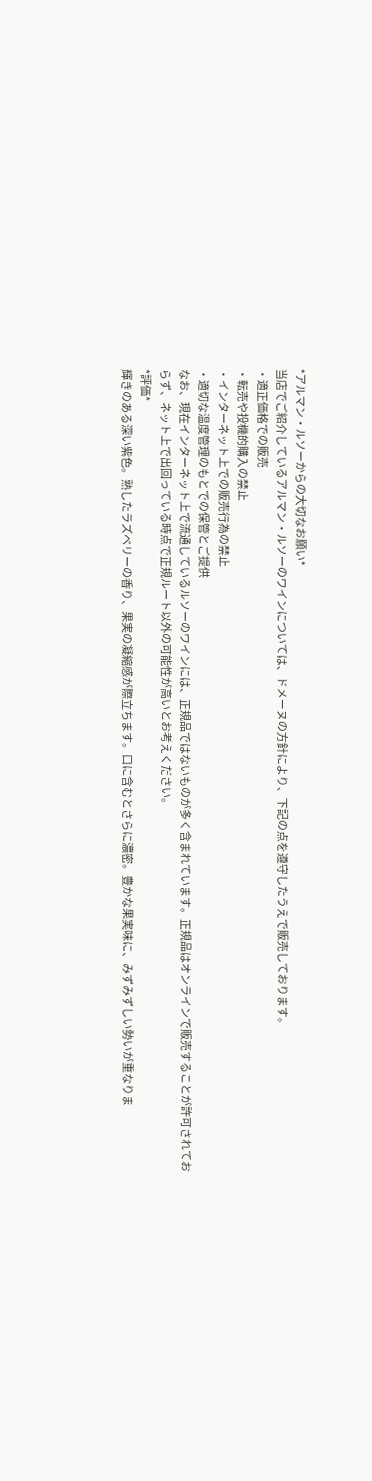*アルマン・ルソーからの大切なお願い*
当店でご紹介しているアルマン・ルソーのワインについては、ドメーヌの方針により、下記の点を遵守したうえで販売しております。
・適正価格での販売
・転売や投機的購入の禁止
・インターネット上での販売行為の禁止
・適切な温度管理のもとでの保管とご提供
なお、現在インターネット上で流通しているルソーのワインには、正規品ではないものが多く含まれています。正規品はオンラインで販売することが許可されておらず、ネット上で出回っている時点で正規ルート以外の可能性が高いとお考えください。
*評価*
輝きのある深い紫色。熟したラズベリーの香り、果実の凝縮感が際立ちます。口に含むとさらに濃密。豊かな果実味に、みずみずしい勢いが重なりま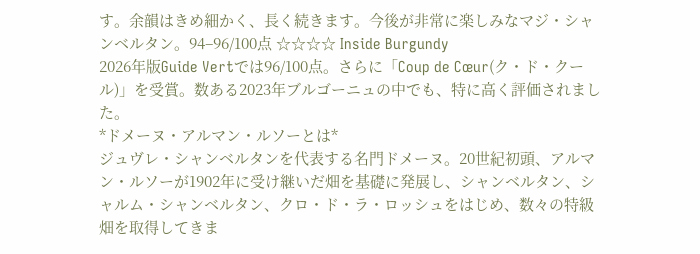す。余韻はきめ細かく、長く続きます。今後が非常に楽しみなマジ・シャンベルタン。94–96/100点 ☆☆☆☆ Inside Burgundy
2026年版Guide Vertでは96/100点。さらに「Coup de Cœur(ク・ド・クール)」を受賞。数ある2023年ブルゴーニュの中でも、特に高く評価されました。
*ドメーヌ・アルマン・ルソーとは*
ジュヴレ・シャンベルタンを代表する名門ドメーヌ。20世紀初頭、アルマン・ルソーが1902年に受け継いだ畑を基礎に発展し、シャンベルタン、シャルム・シャンベルタン、クロ・ド・ラ・ロッシュをはじめ、数々の特級畑を取得してきま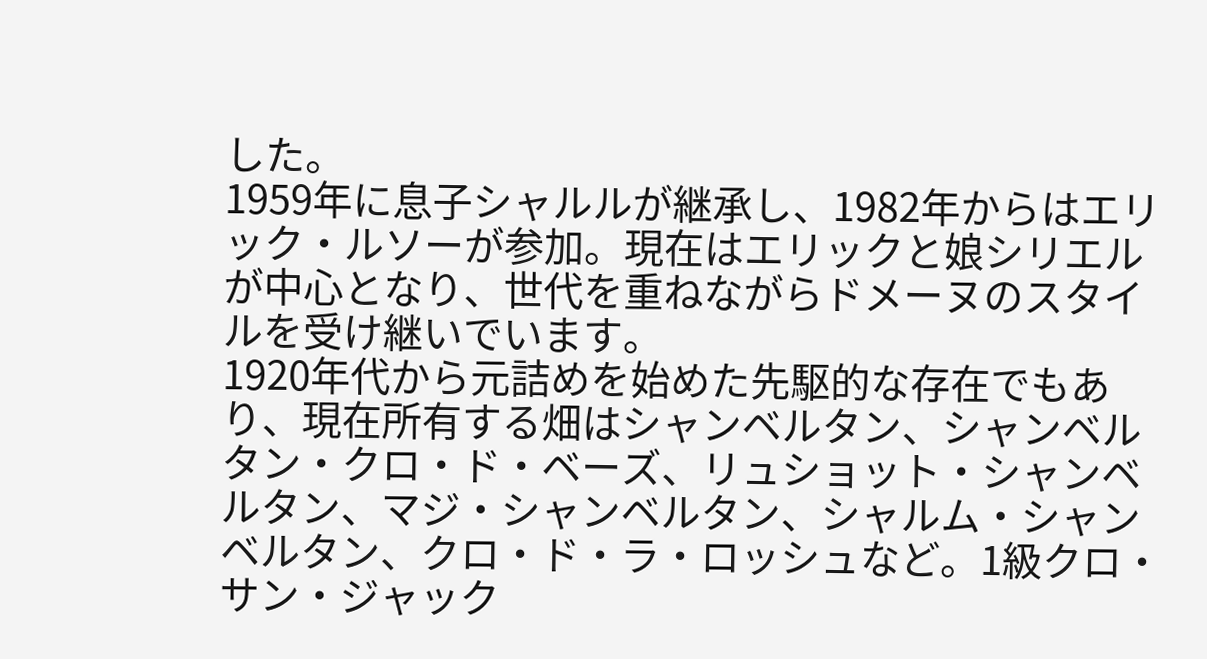した。
1959年に息子シャルルが継承し、1982年からはエリック・ルソーが参加。現在はエリックと娘シリエルが中心となり、世代を重ねながらドメーヌのスタイルを受け継いでいます。
1920年代から元詰めを始めた先駆的な存在でもあり、現在所有する畑はシャンベルタン、シャンベルタン・クロ・ド・ベーズ、リュショット・シャンベルタン、マジ・シャンベルタン、シャルム・シャンベルタン、クロ・ド・ラ・ロッシュなど。1級クロ・サン・ジャック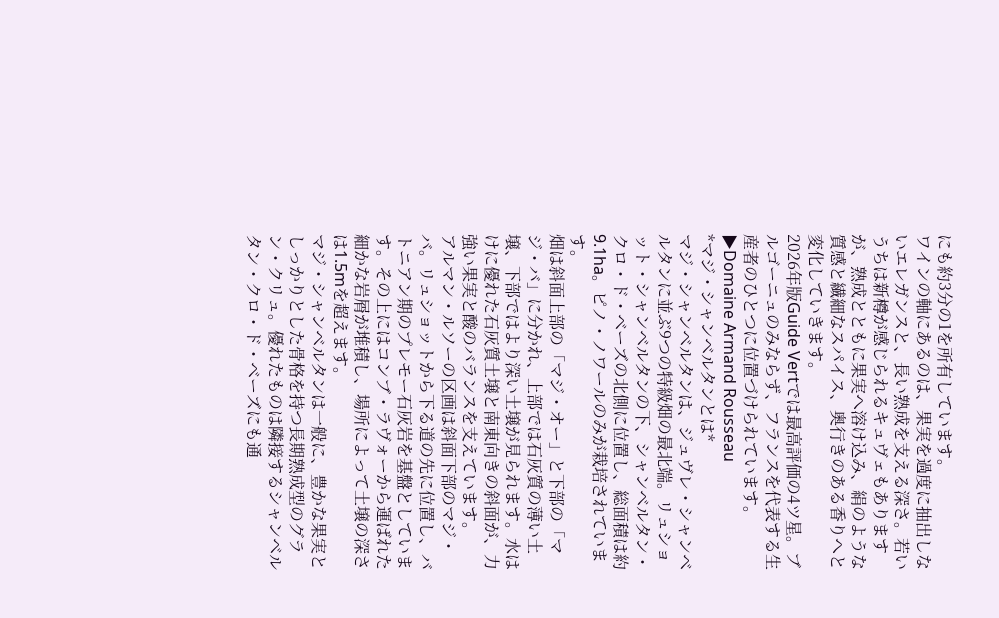にも約3分の1を所有しています。
ワインの軸にあるのは、果実を過度に抽出しないエレガンスと、長い熟成を支える深さ。若いうちは新樽が感じられるキュヴェもありますが、熟成とともに果実へ溶け込み、絹のような質感と繊細なスパイス、奥行きのある香りへと変化していきます。
2026年版Guide Vertでは最高評価の4ツ星。ブルゴーニュのみならず、フランスを代表する生産者のひとつに位置づけられています。▶Domaine Armand Rousseau
*マジ・シャンベルタンとは*
マジ・シャンベルタンは、ジュヴレ・シャンベルタンに並ぶ9つの特級畑の最北端。リュショット・シャンベルタンの下、シャンベルタン・クロ・ド・ベーズの北側に位置し、総面積は約9.1ha。ピノ・ノワールのみが栽培されています。
畑は斜面上部の「マジ・オー」と下部の「マジ・バ」に分かれ、上部では石灰質の薄い土壌、下部ではより深い土壌が見られます。水はけに優れた石灰質土壌と南東向きの斜面が、力強い果実と酸のバランスを支えています。
アルマン・ルソーの区画は斜面下部のマジ・バ。リュショットから下る道の先に位置し、バトニアン期のプレモー石灰岩を基盤としています。その上にはコンブ・ラヴォーから運ばれた細かな岩屑が堆積し、場所によって土壌の深さは1.5mを超えます。
マジ・シャンベルタンは一般に、豊かな果実としっかりとした骨格を持つ長期熟成型のグラン・クリュ。優れたものは隣接するシャンベルタン・クロ・ド・ベーズにも通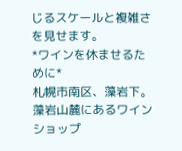じるスケールと複雑さを見せます。
*ワインを休ませるために*
札幌市南区、藻岩下。
藻岩山麓にあるワインショップ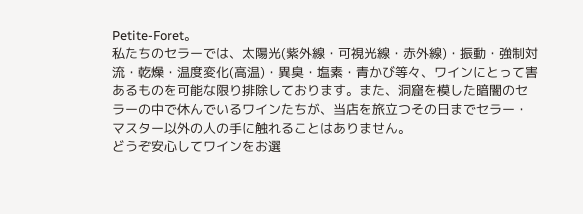Petite-Foret。
私たちのセラーでは、太陽光(紫外線・可視光線・赤外線)・振動・強制対流・乾燥・温度変化(高温)・異臭・塩素・青かび等々、ワインにとって害あるものを可能な限り排除しております。また、洞窟を模した暗闇のセラーの中で休んでいるワインたちが、当店を旅立つその日までセラー・マスター以外の人の手に触れることはありません。
どうぞ安心してワインをお選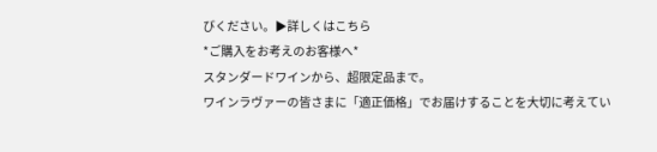びください。▶詳しくはこちら
*ご購入をお考えのお客様へ*
スタンダードワインから、超限定品まで。
ワインラヴァーの皆さまに「適正価格」でお届けすることを大切に考えてい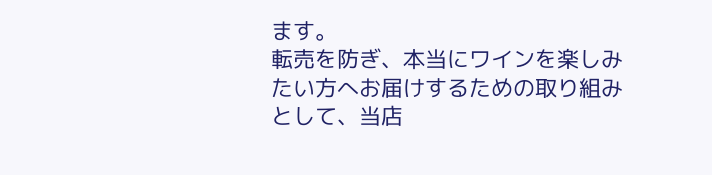ます。
転売を防ぎ、本当にワインを楽しみたい方へお届けするための取り組みとして、当店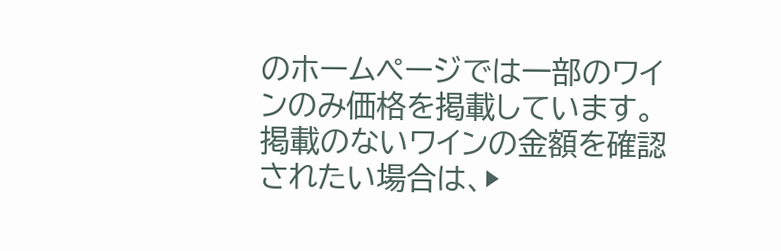のホームページでは一部のワインのみ価格を掲載しています。
掲載のないワインの金額を確認されたい場合は、▶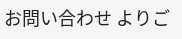お問い合わせ よりご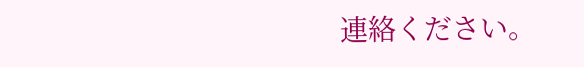連絡ください。